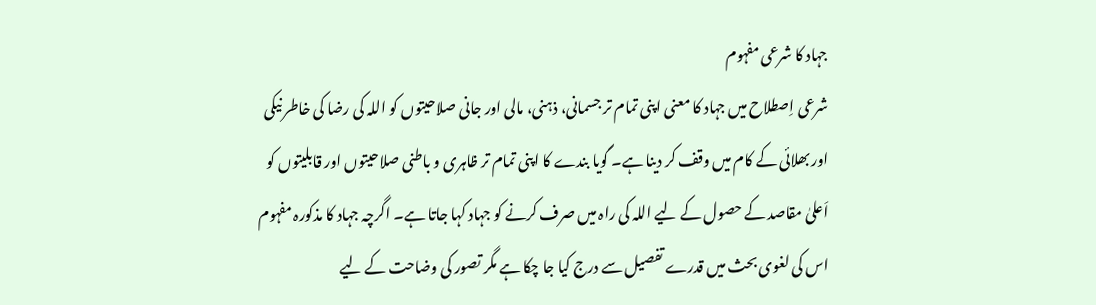جہاد کا شرعی مفہوم
شرعی اِصطلاح میں جہاد کا معنی اپنی تمام تر جسمانی، ذہنی، مالی اور جانی صلاحیتوں کو اللہ کی رضا کی خاطر نیکی اور بھلائی کے کام میں وقف کر دینا ہے۔ گویا بندے کا اپنی تمام تر ظاہری و باطنی صلاحیتوں اور قابلیتوں کو اَعلیٰ مقاصد کے حصول کے لیے اللہ کی راہ میں صرف کرنے کو جہاد کہا جاتا ہے۔ اگرچہ جہاد کا مذکورہ مفہوم اس کی لغوی بحث میں قدرے تفصیل سے درج کیا جا چکا ہے مگر تصور کی وضاحت کے لیے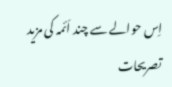اِس حوالے سے چند اَئمہ کی مزید تصریحات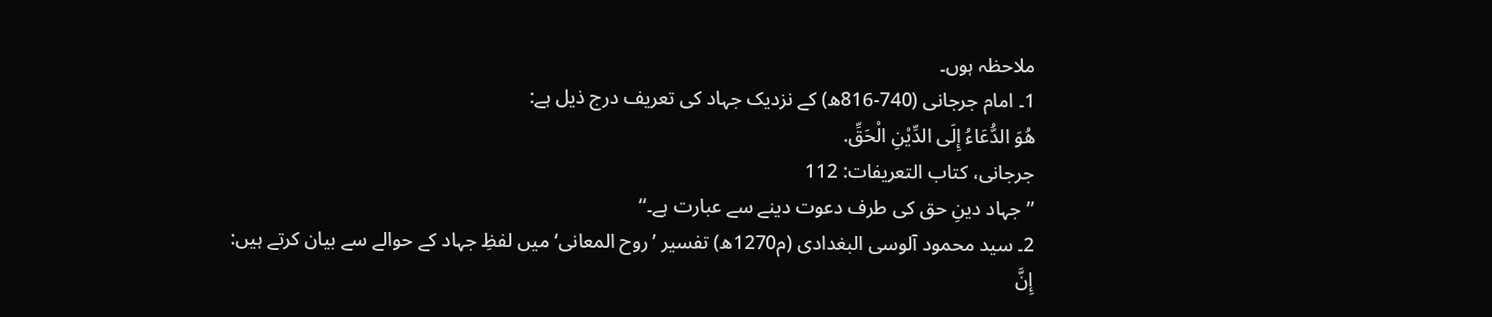ملاحظہ ہوں۔
1۔ امام جرجانی (740-816ھ) کے نزدیک جہاد کی تعریف درج ذیل ہے:
هُوَ الدُّعَاءُ إِلَی الدِّيْنِ الْحَقِّ.
جرجانی، کتاب التعريفات: 112
’’جہاد دینِ حق کی طرف دعوت دینے سے عبارت ہے۔‘‘
2۔ سید محمود آلوسی البغدادی (م1270ھ) تفسیر ’روح المعانی‘ میں لفظِ جہاد کے حوالے سے بیان کرتے ہیں:
إِنَّ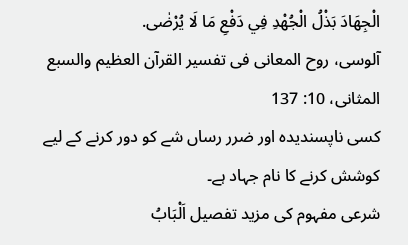الْجِهَادَ بَذْلُ الْجُهْدِ فِي دَفْعِ مَا لَا يُرْضٰی.
آلوسی، روح المعانی فی تفسير القرآن العظيم والسبع المثانی، 10: 137
کسی ناپسندیدہ اور ضرر رساں شے کو دور کرنے کے لیے کوشش کرنے کا نام جہاد ہے۔
شرعی مفہوم کی مزید تفصیل اَلْبَابُ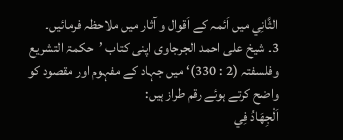الثَّانِي میں اَئمہ کے اَقوال و آثار میں ملاحظہ فرمائیں۔
3۔ شیخ علی احمد الجرجاوی اپنی کتاب ’حکمۃ التشریع وفلسفتہ (2 : 330)‘ میں جہاد کے مفہوم اور مقصود کو واضح کرتے ہوئے رقم طراز ہیں:
اَلْجِهَادُ فِي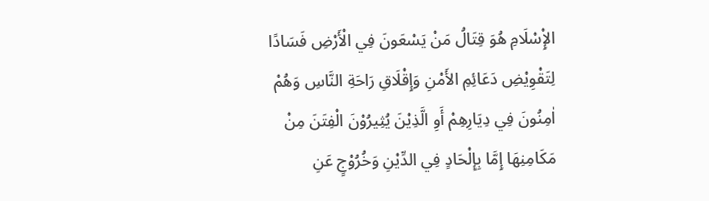الإِْسْلَامِ هُوَ قِتَالُ مَنْ يَسْعَونَ فِي الْأَرْضِ فَسَادًا لِتَقْوِيْضِ دَعَائِمِ الأَمْنِ وَإِقْلَاقِ رَاحَةِ النَّاسِ وَهُمْ اٰمِنُونَ فِي دِيَارِهِمْ أَوِ الَّذِيْنَ يُثِیرُوْنَ الْفِتَنَ مِنْ مَکَامِنِهَا إِمَّا بِإِلْحَادٍ فِي الدِّيْنِ وَخُرُوْجٍ عَنِ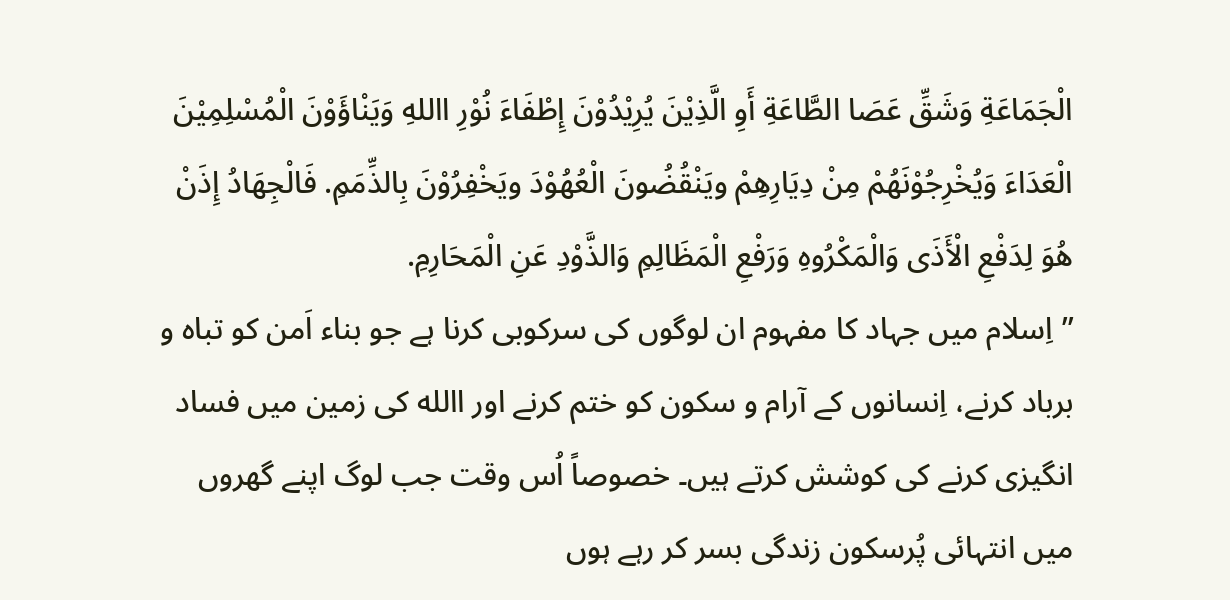الْجَمَاعَةِ وَشَقِّ عَصَا الطَّاعَةِ أَوِ الَّذِيْنَ يُرِيْدُوْنَ إِطْفَاءَ نُوْرِ االلهِ وَيَنْاؤَوْنَ الْمُسْلِمِيْنَ الْعَدَاءَ وَيُخْرِجُوْنَهُمْ مِنْ دِيَارِهِمْ ويَنْقُضُونَ الْعُهُوْدَ ويَخْفِرُوْنَ بِالذِّمَمِ. فَالْجِهَادُ إِذَنْ هُوَ لِدَفْعِ الْأَذَی وَالْمَکْرُوهِ وَرَفْعِ الْمَظَالِمِ وَالذَّوْدِ عَنِ الْمَحَارِمِ.
’’اِسلام میں جہاد کا مفہوم ان لوگوں کی سرکوبی کرنا ہے جو بناء اَمن کو تباہ و برباد کرنے، اِنسانوں کے آرام و سکون کو ختم کرنے اور االله کی زمین میں فساد انگیزی کرنے کی کوشش کرتے ہیں۔ خصوصاً اُس وقت جب لوگ اپنے گھروں میں انتہائی پُرسکون زندگی بسر کر رہے ہوں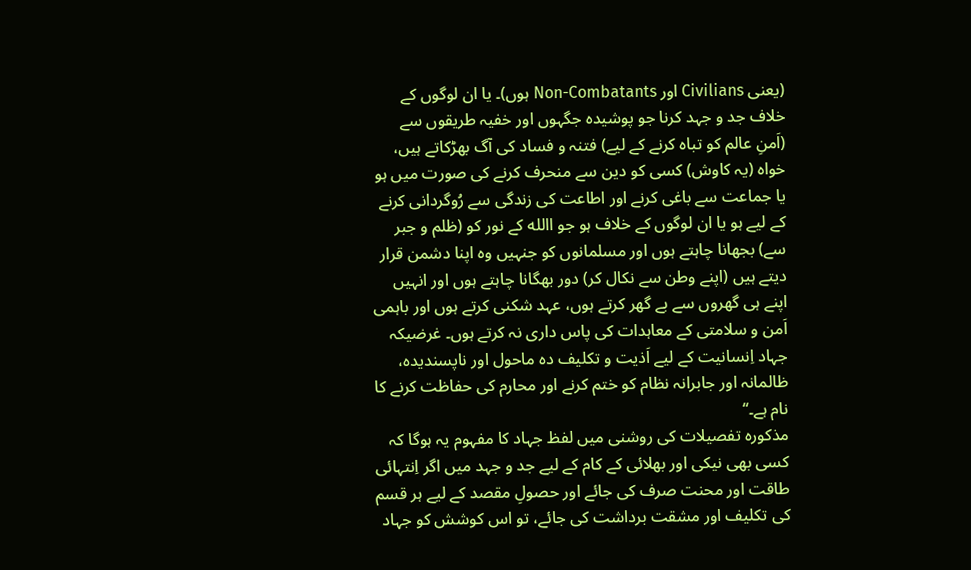(یعنی Civilians اور Non-Combatants ہوں)۔ یا ان لوگوں کے خلاف جد و جہد کرنا جو پوشیدہ جگہوں اور خفیہ طریقوں سے (اَمنِ عالم کو تباہ کرنے کے لیے) فتنہ و فساد کی آگ بھڑکاتے ہیں، خواہ (یہ کاوش) کسی کو دین سے منحرف کرنے کی صورت میں ہو یا جماعت سے باغی کرنے اور اطاعت کی زندگی سے رُوگردانی کرنے کے لیے ہو یا ان لوگوں کے خلاف ہو جو االله کے نور کو (ظلم و جبر سے) بجھانا چاہتے ہوں اور مسلمانوں کو جنہیں وہ اپنا دشمن قرار دیتے ہیں (اپنے وطن سے نکال کر) دور بھگانا چاہتے ہوں اور انہیں اپنے ہی گھروں سے بے گھر کرتے ہوں، عہد شکنی کرتے ہوں اور باہمی اَمن و سلامتی کے معاہدات کی پاس داری نہ کرتے ہوں۔ غرضیکہ جہاد اِنسانیت کے لیے اَذیت و تکلیف دہ ماحول اور ناپسندیدہ، ظالمانہ اور جابرانہ نظام کو ختم کرنے اور محارم کی حفاظت کرنے کا نام ہے۔‘‘
مذکورہ تفصیلات کی روشنی میں لفظ جہاد کا مفہوم یہ ہوگا کہ کسی بھی نیکی اور بھلائی کے کام کے لیے جد و جہد میں اگر اِنتہائی طاقت اور محنت صرف کی جائے اور حصولِ مقصد کے لیے ہر قسم کی تکلیف اور مشقت برداشت کی جائے، تو اس کوشش کو جہاد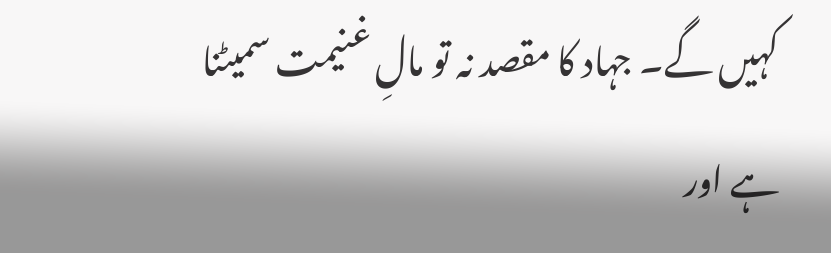کہیں گے۔ جہاد کا مقصد نہ تو مالِ غنیمت سمیٹنا ہے اور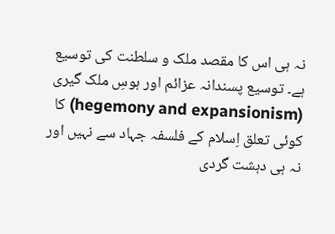نہ ہی اس کا مقصد ملک و سلطنت کی توسیع ہے۔ توسیع پسندانہ عزائم اور ہوسِ ملک گیری (hegemony and expansionism) کا کوئی تعلق اِسلام کے فلسفہ جہاد سے نہیں اور نہ ہی دہشت گردی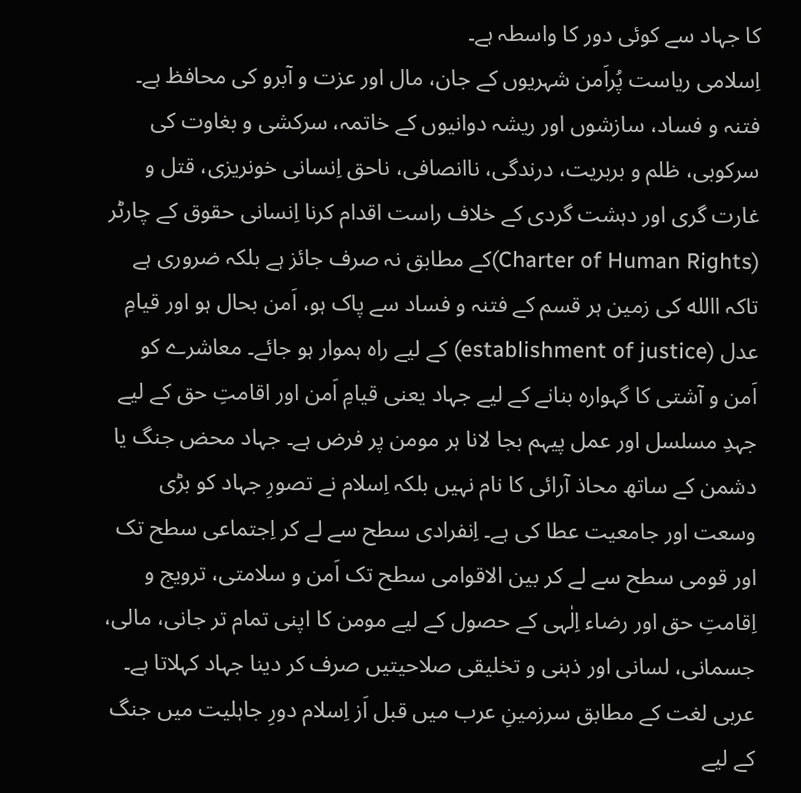کا جہاد سے کوئی دور کا واسطہ ہے۔
اِسلامی ریاست پُراَمن شہریوں کے جان، مال اور عزت و آبرو کی محافظ ہے۔ فتنہ و فساد، سازشوں اور ریشہ دوانیوں کے خاتمہ، سرکشی و بغاوت کی سرکوبی، ظلم و بربریت، درندگی، ناانصافی، ناحق اِنسانی خونریزی، قتل و غارت گری اور دہشت گردی کے خلاف راست اقدام کرنا اِنسانی حقوق کے چارٹر (Charter of Human Rights)کے مطابق نہ صرف جائز ہے بلکہ ضروری ہے تاکہ االله کی زمین ہر قسم کے فتنہ و فساد سے پاک ہو، اَمن بحال ہو اور قیامِ عدل (establishment of justice) کے لیے راہ ہموار ہو جائے۔ معاشرے کو اَمن و آشتی کا گہوارہ بنانے کے لیے جہاد یعنی قیامِ اَمن اور اقامتِ حق کے لیے جہدِ مسلسل اور عمل پیہم بجا لانا ہر مومن پر فرض ہے۔ جہاد محض جنگ یا دشمن کے ساتھ محاذ آرائی کا نام نہیں بلکہ اِسلام نے تصورِ جہاد کو بڑی وسعت اور جامعیت عطا کی ہے۔ اِنفرادی سطح سے لے کر اِجتماعی سطح تک اور قومی سطح سے لے کر بین الاقوامی سطح تک اَمن و سلامتی، ترویج و اِقامتِ حق اور رضاء اِلٰہی کے حصول کے لیے مومن کا اپنی تمام تر جانی، مالی، جسمانی، لسانی اور ذہنی و تخلیقی صلاحیتیں صرف کر دینا جہاد کہلاتا ہے۔
عربی لغت کے مطابق سرزمینِ عرب میں قبل اَز اِسلام دورِ جاہلیت میں جنگ کے لیے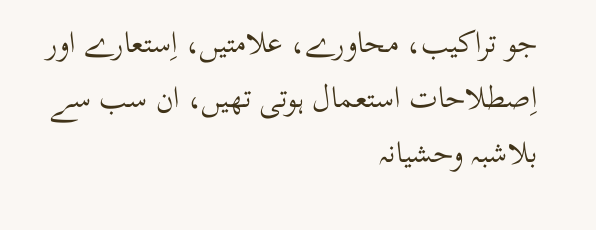جو تراکیب، محاورے، علامتیں، اِستعارے اور اِصطلاحات استعمال ہوتی تھیں، ان سب سے بلاشبہ وحشیانہ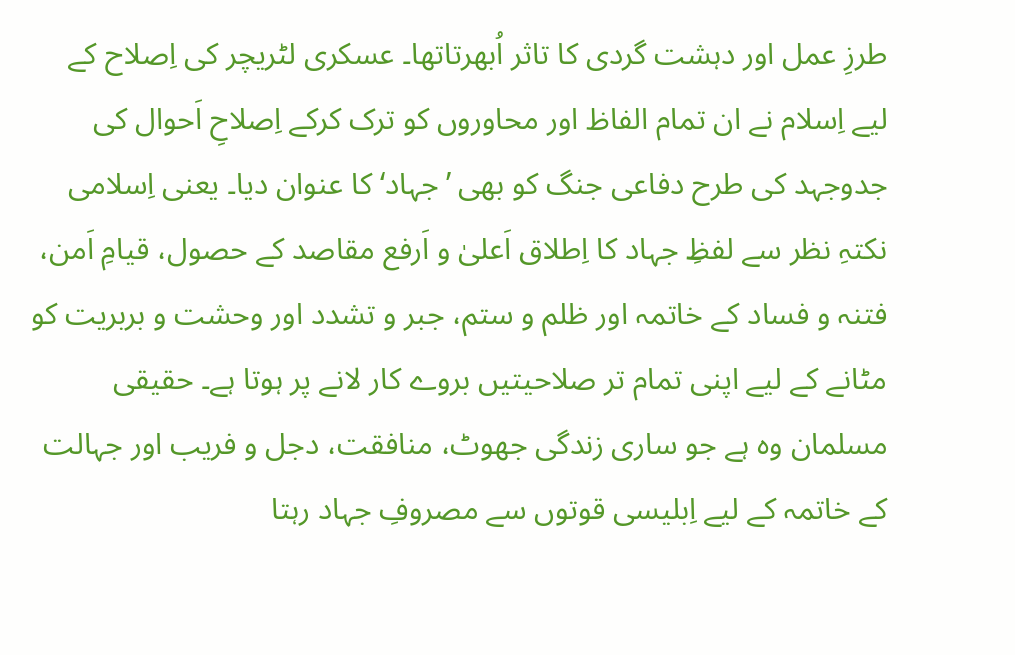طرزِ عمل اور دہشت گردی کا تاثر اُبھرتاتھا۔ عسکری لٹریچر کی اِصلاح کے لیے اِسلام نے ان تمام الفاظ اور محاوروں کو ترک کرکے اِصلاحِ اَحوال کی جدوجہد کی طرح دفاعی جنگ کو بھی ’جہاد‘ کا عنوان دیا۔ یعنی اِسلامی نکتہِ نظر سے لفظِ جہاد کا اِطلاق اَعلیٰ و اَرفع مقاصد کے حصول، قیامِ اَمن، فتنہ و فساد کے خاتمہ اور ظلم و ستم، جبر و تشدد اور وحشت و بربریت کو مٹانے کے لیے اپنی تمام تر صلاحیتیں بروے کار لانے پر ہوتا ہے۔ حقیقی مسلمان وہ ہے جو ساری زندگی جھوٹ، منافقت، دجل و فریب اور جہالت کے خاتمہ کے لیے اِبلیسی قوتوں سے مصروفِ جہاد رہتا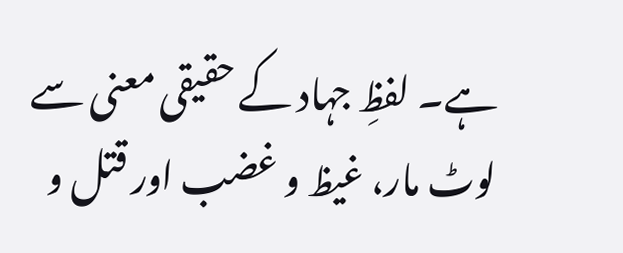ہے۔ لفظِ جہاد کے حقیقی معنی سے لوٹ مار، غیظ و غضب اور قتل و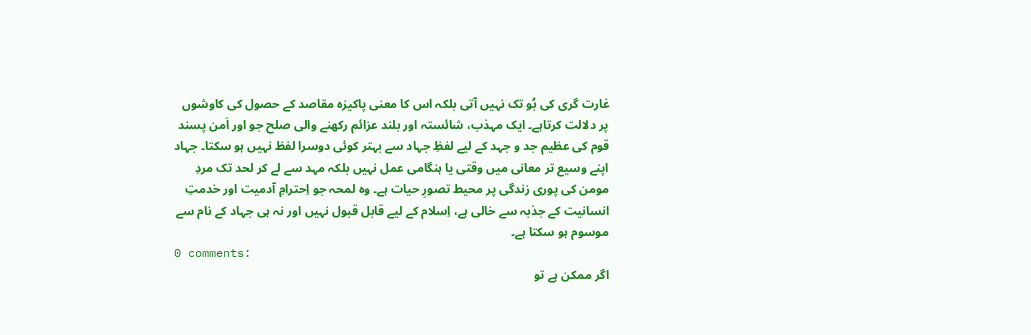غارت گری کی بُو تک نہیں آتی بلکہ اس کا معنی پاکیزہ مقاصد کے حصول کی کاوشوں پر دلالت کرتاہے۔ ایک مہذب، شائستہ اور بلند عزائم رکھنے والی صلح جو اور اَمن پسند قوم کی عظیم جد و جہد کے لیے لفظِ جہاد سے بہتر کوئی دوسرا لفظ نہیں ہو سکتا۔ جہاد اپنے وسیع تر معانی میں وقتی یا ہنگامی عمل نہیں بلکہ مہد سے لے کر لحد تک مردِ مومن کی پوری زندگی پر محیط تصورِ حیات ہے۔ وہ لمحہ جو اِحترامِ آدمیت اور خدمتِ انسانیت کے جذبہ سے خالی ہے، اِسلام کے لیے قابل قبول نہیں اور نہ ہی جہاد کے نام سے موسوم ہو سکتا ہے۔
0 comments:
اگر ممکن ہے تو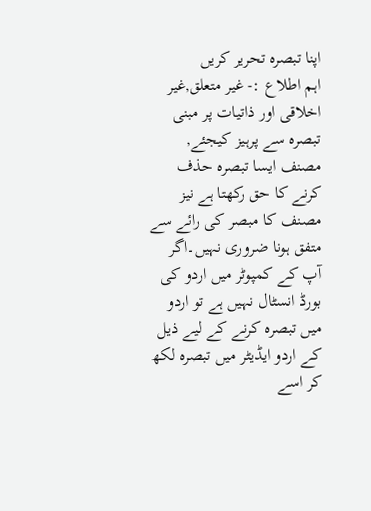اپنا تبصرہ تحریر کریں
اہم اطلاع :- غیر متعلق,غیر اخلاقی اور ذاتیات پر مبنی تبصرہ سے پرہیز کیجئے, مصنف ایسا تبصرہ حذف کرنے کا حق رکھتا ہے نیز مصنف کا مبصر کی رائے سے متفق ہونا ضروری نہیں۔اگر آپ کے کمپوٹر میں اردو کی بورڈ انسٹال نہیں ہے تو اردو میں تبصرہ کرنے کے لیے ذیل کے اردو ایڈیٹر میں تبصرہ لکھ کر اسے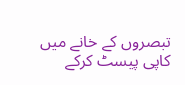تبصروں کے خانے میں کاپی پیسٹ کرکے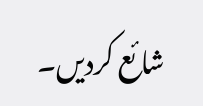شائع کردیں۔